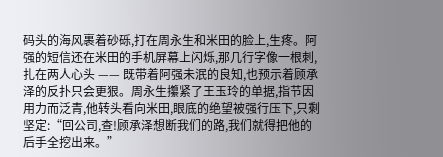码头的海风裹着砂砾,打在周永生和米田的脸上,生疼。阿强的短信还在米田的手机屏幕上闪烁,那几行字像一根刺,扎在两人心头 —— 既带着阿强未泯的良知,也预示着顾承泽的反扑只会更狠。周永生攥紧了王玉玲的单据,指节因用力而泛青,他转头看向米田,眼底的绝望被强行压下,只剩坚定:“回公司,查!顾承泽想断我们的路,我们就得把他的后手全挖出来。”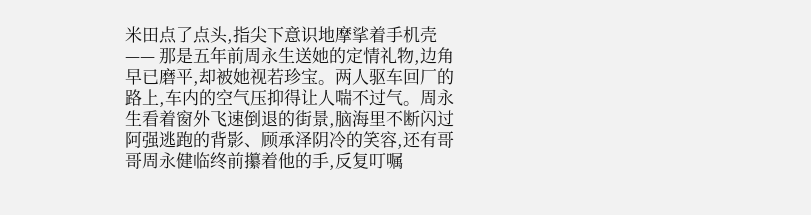米田点了点头,指尖下意识地摩挲着手机壳 —— 那是五年前周永生送她的定情礼物,边角早已磨平,却被她视若珍宝。两人驱车回厂的路上,车内的空气压抑得让人喘不过气。周永生看着窗外飞速倒退的街景,脑海里不断闪过阿强逃跑的背影、顾承泽阴冷的笑容,还有哥哥周永健临终前攥着他的手,反复叮嘱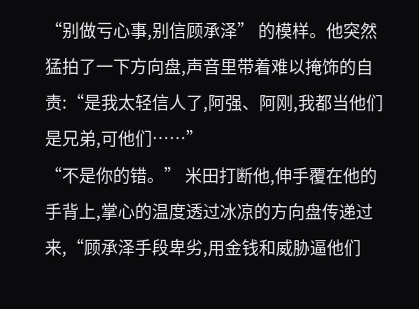“别做亏心事,别信顾承泽” 的模样。他突然猛拍了一下方向盘,声音里带着难以掩饰的自责:“是我太轻信人了,阿强、阿刚,我都当他们是兄弟,可他们……”
“不是你的错。” 米田打断他,伸手覆在他的手背上,掌心的温度透过冰凉的方向盘传递过来,“顾承泽手段卑劣,用金钱和威胁逼他们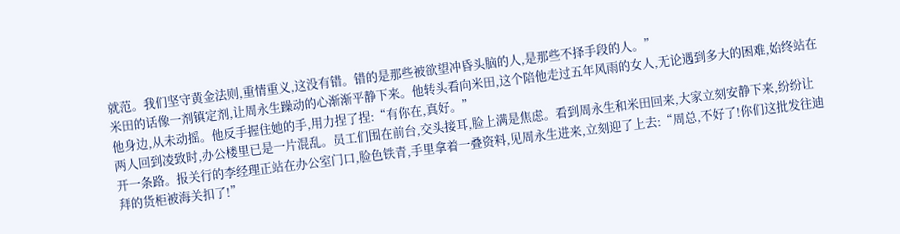就范。我们坚守黄金法则,重情重义,这没有错。错的是那些被欲望冲昏头脑的人,是那些不择手段的人。”
米田的话像一剂镇定剂,让周永生躁动的心渐渐平静下来。他转头看向米田,这个陪他走过五年风雨的女人,无论遇到多大的困难,始终站在他身边,从未动摇。他反手握住她的手,用力捏了捏:“有你在,真好。”
两人回到凌致时,办公楼里已是一片混乱。员工们围在前台,交头接耳,脸上满是焦虑。看到周永生和米田回来,大家立刻安静下来,纷纷让开一条路。报关行的李经理正站在办公室门口,脸色铁青,手里拿着一叠资料,见周永生进来,立刻迎了上去:“周总,不好了!你们这批发往迪拜的货柜被海关扣了!”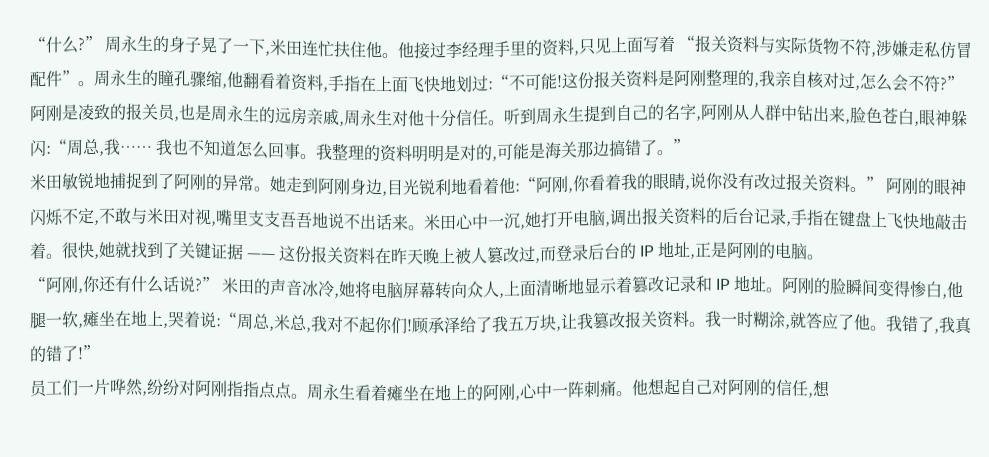“什么?” 周永生的身子晃了一下,米田连忙扶住他。他接过李经理手里的资料,只见上面写着 “报关资料与实际货物不符,涉嫌走私仿冒配件”。周永生的瞳孔骤缩,他翻看着资料,手指在上面飞快地划过:“不可能!这份报关资料是阿刚整理的,我亲自核对过,怎么会不符?”
阿刚是凌致的报关员,也是周永生的远房亲戚,周永生对他十分信任。听到周永生提到自己的名字,阿刚从人群中钻出来,脸色苍白,眼神躲闪:“周总,我…… 我也不知道怎么回事。我整理的资料明明是对的,可能是海关那边搞错了。”
米田敏锐地捕捉到了阿刚的异常。她走到阿刚身边,目光锐利地看着他:“阿刚,你看着我的眼睛,说你没有改过报关资料。” 阿刚的眼神闪烁不定,不敢与米田对视,嘴里支支吾吾地说不出话来。米田心中一沉,她打开电脑,调出报关资料的后台记录,手指在键盘上飞快地敲击着。很快,她就找到了关键证据 —— 这份报关资料在昨天晚上被人篡改过,而登录后台的 IP 地址,正是阿刚的电脑。
“阿刚,你还有什么话说?” 米田的声音冰冷,她将电脑屏幕转向众人,上面清晰地显示着篡改记录和 IP 地址。阿刚的脸瞬间变得惨白,他腿一软,瘫坐在地上,哭着说:“周总,米总,我对不起你们!顾承泽给了我五万块,让我篡改报关资料。我一时糊涂,就答应了他。我错了,我真的错了!”
员工们一片哗然,纷纷对阿刚指指点点。周永生看着瘫坐在地上的阿刚,心中一阵刺痛。他想起自己对阿刚的信任,想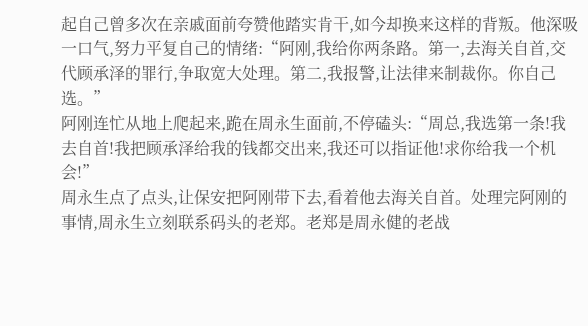起自己曾多次在亲戚面前夸赞他踏实肯干,如今却换来这样的背叛。他深吸一口气,努力平复自己的情绪:“阿刚,我给你两条路。第一,去海关自首,交代顾承泽的罪行,争取宽大处理。第二,我报警,让法律来制裁你。你自己选。”
阿刚连忙从地上爬起来,跪在周永生面前,不停磕头:“周总,我选第一条!我去自首!我把顾承泽给我的钱都交出来,我还可以指证他!求你给我一个机会!”
周永生点了点头,让保安把阿刚带下去,看着他去海关自首。处理完阿刚的事情,周永生立刻联系码头的老郑。老郑是周永健的老战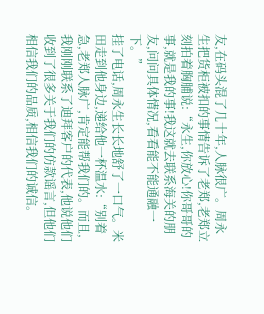友,在码头混了几十年,人脉很广。周永生把货柜被扣的事情告诉了老郑,老郑立刻拍着胸脯说:“永生,你放心!你哥哥的事,就是我的事!我这就去联系海关的朋友,问问具体情况,看看能不能通融一下。”
挂了电话,周永生长长地舒了一口气。米田走到他身边,递给他一杯温水:“别着急,老郑人脉广,肯定能帮我们的。而且,我刚刚联系了迪拜客户的代表,他说他们收到了很多关于我们的仿款谣言,但他们相信我们的品质,相信我们的诚信。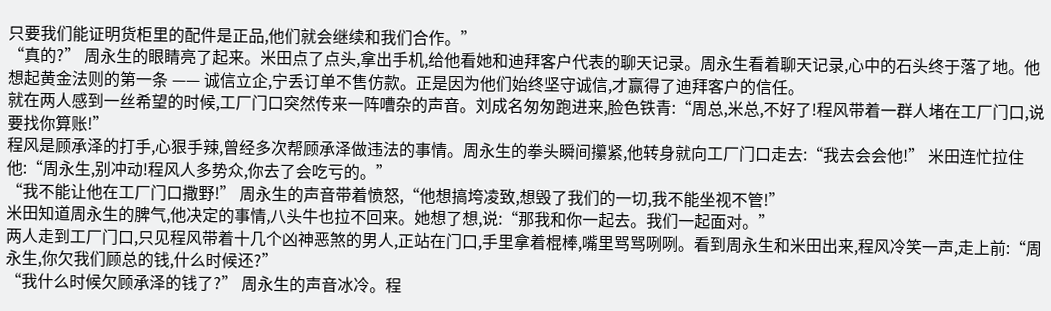只要我们能证明货柜里的配件是正品,他们就会继续和我们合作。”
“真的?” 周永生的眼睛亮了起来。米田点了点头,拿出手机,给他看她和迪拜客户代表的聊天记录。周永生看着聊天记录,心中的石头终于落了地。他想起黄金法则的第一条 —— 诚信立企,宁丢订单不售仿款。正是因为他们始终坚守诚信,才赢得了迪拜客户的信任。
就在两人感到一丝希望的时候,工厂门口突然传来一阵嘈杂的声音。刘成名匆匆跑进来,脸色铁青:“周总,米总,不好了!程风带着一群人堵在工厂门口,说要找你算账!”
程风是顾承泽的打手,心狠手辣,曾经多次帮顾承泽做违法的事情。周永生的拳头瞬间攥紧,他转身就向工厂门口走去:“我去会会他!” 米田连忙拉住他:“周永生,别冲动!程风人多势众,你去了会吃亏的。”
“我不能让他在工厂门口撒野!” 周永生的声音带着愤怒,“他想搞垮凌致,想毁了我们的一切,我不能坐视不管!”
米田知道周永生的脾气,他决定的事情,八头牛也拉不回来。她想了想,说:“那我和你一起去。我们一起面对。”
两人走到工厂门口,只见程风带着十几个凶神恶煞的男人,正站在门口,手里拿着棍棒,嘴里骂骂咧咧。看到周永生和米田出来,程风冷笑一声,走上前:“周永生,你欠我们顾总的钱,什么时候还?”
“我什么时候欠顾承泽的钱了?” 周永生的声音冰冷。程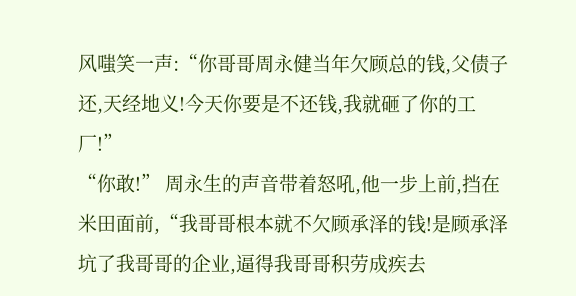风嗤笑一声:“你哥哥周永健当年欠顾总的钱,父债子还,天经地义!今天你要是不还钱,我就砸了你的工厂!”
“你敢!” 周永生的声音带着怒吼,他一步上前,挡在米田面前,“我哥哥根本就不欠顾承泽的钱!是顾承泽坑了我哥哥的企业,逼得我哥哥积劳成疾去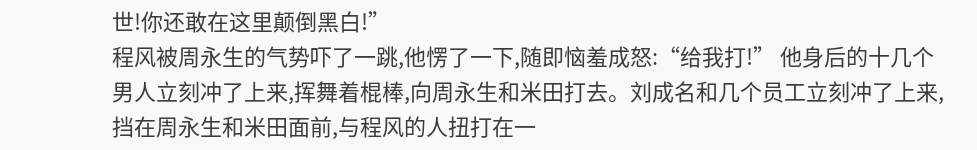世!你还敢在这里颠倒黑白!”
程风被周永生的气势吓了一跳,他愣了一下,随即恼羞成怒:“给我打!” 他身后的十几个男人立刻冲了上来,挥舞着棍棒,向周永生和米田打去。刘成名和几个员工立刻冲了上来,挡在周永生和米田面前,与程风的人扭打在一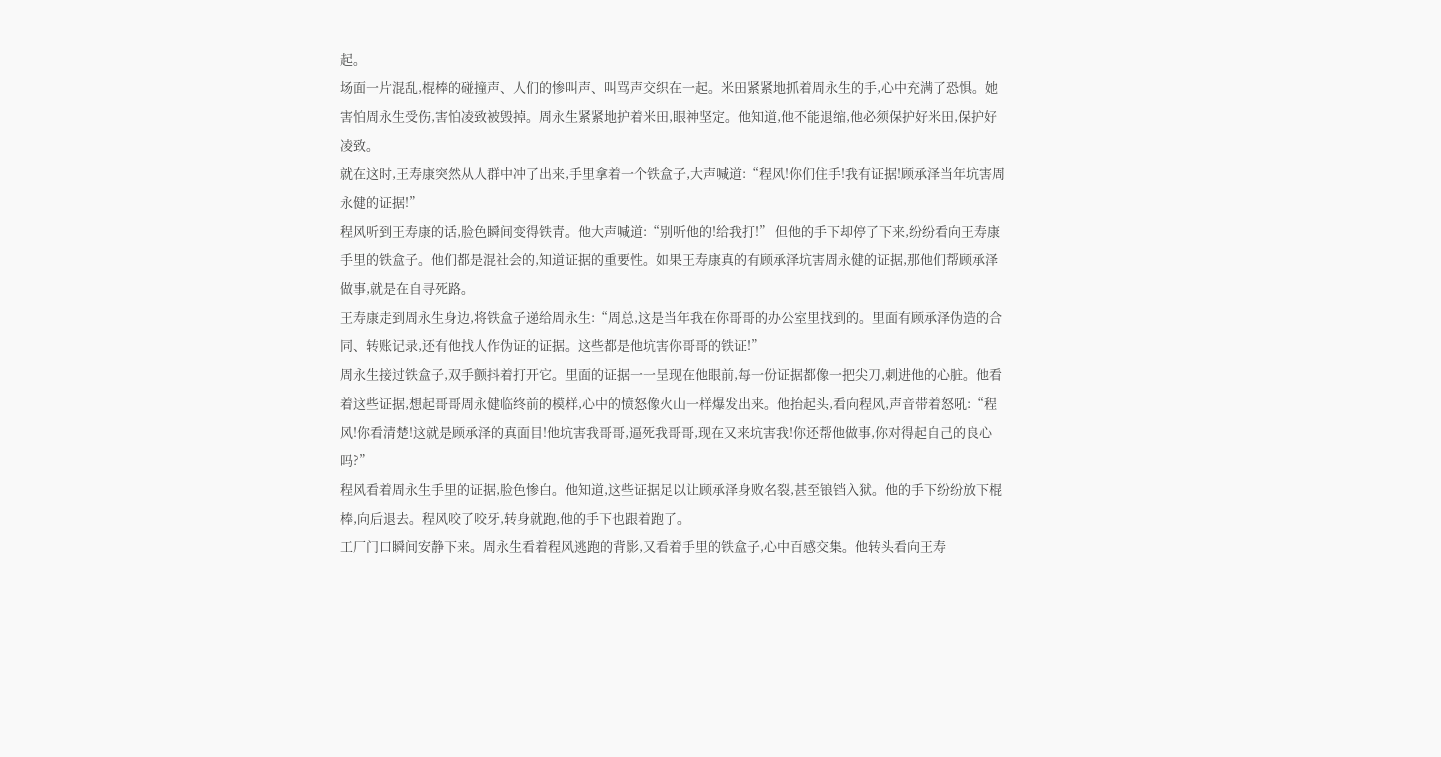起。
场面一片混乱,棍棒的碰撞声、人们的惨叫声、叫骂声交织在一起。米田紧紧地抓着周永生的手,心中充满了恐惧。她害怕周永生受伤,害怕凌致被毁掉。周永生紧紧地护着米田,眼神坚定。他知道,他不能退缩,他必须保护好米田,保护好凌致。
就在这时,王寿康突然从人群中冲了出来,手里拿着一个铁盒子,大声喊道:“程风!你们住手!我有证据!顾承泽当年坑害周永健的证据!”
程风听到王寿康的话,脸色瞬间变得铁青。他大声喊道:“别听他的!给我打!” 但他的手下却停了下来,纷纷看向王寿康手里的铁盒子。他们都是混社会的,知道证据的重要性。如果王寿康真的有顾承泽坑害周永健的证据,那他们帮顾承泽做事,就是在自寻死路。
王寿康走到周永生身边,将铁盒子递给周永生:“周总,这是当年我在你哥哥的办公室里找到的。里面有顾承泽伪造的合同、转账记录,还有他找人作伪证的证据。这些都是他坑害你哥哥的铁证!”
周永生接过铁盒子,双手颤抖着打开它。里面的证据一一呈现在他眼前,每一份证据都像一把尖刀,刺进他的心脏。他看着这些证据,想起哥哥周永健临终前的模样,心中的愤怒像火山一样爆发出来。他抬起头,看向程风,声音带着怒吼:“程风!你看清楚!这就是顾承泽的真面目!他坑害我哥哥,逼死我哥哥,现在又来坑害我!你还帮他做事,你对得起自己的良心吗?”
程风看着周永生手里的证据,脸色惨白。他知道,这些证据足以让顾承泽身败名裂,甚至锒铛入狱。他的手下纷纷放下棍棒,向后退去。程风咬了咬牙,转身就跑,他的手下也跟着跑了。
工厂门口瞬间安静下来。周永生看着程风逃跑的背影,又看着手里的铁盒子,心中百感交集。他转头看向王寿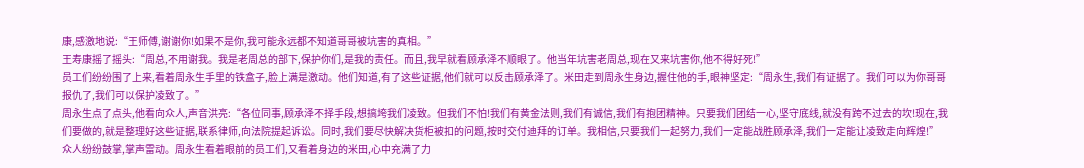康,感激地说:“王师傅,谢谢你!如果不是你,我可能永远都不知道哥哥被坑害的真相。”
王寿康摇了摇头:“周总,不用谢我。我是老周总的部下,保护你们,是我的责任。而且,我早就看顾承泽不顺眼了。他当年坑害老周总,现在又来坑害你,他不得好死!”
员工们纷纷围了上来,看着周永生手里的铁盒子,脸上满是激动。他们知道,有了这些证据,他们就可以反击顾承泽了。米田走到周永生身边,握住他的手,眼神坚定:“周永生,我们有证据了。我们可以为你哥哥报仇了,我们可以保护凌致了。”
周永生点了点头,他看向众人,声音洪亮:“各位同事,顾承泽不择手段,想搞垮我们凌致。但我们不怕!我们有黄金法则,我们有诚信,我们有抱团精神。只要我们团结一心,坚守底线,就没有跨不过去的坎!现在,我们要做的,就是整理好这些证据,联系律师,向法院提起诉讼。同时,我们要尽快解决货柜被扣的问题,按时交付迪拜的订单。我相信,只要我们一起努力,我们一定能战胜顾承泽,我们一定能让凌致走向辉煌!”
众人纷纷鼓掌,掌声雷动。周永生看着眼前的员工们,又看着身边的米田,心中充满了力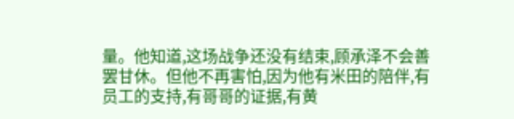量。他知道,这场战争还没有结束,顾承泽不会善罢甘休。但他不再害怕,因为他有米田的陪伴,有员工的支持,有哥哥的证据,有黄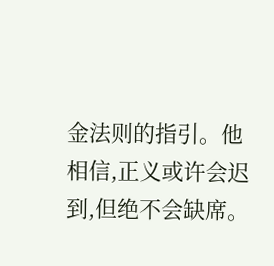金法则的指引。他相信,正义或许会迟到,但绝不会缺席。